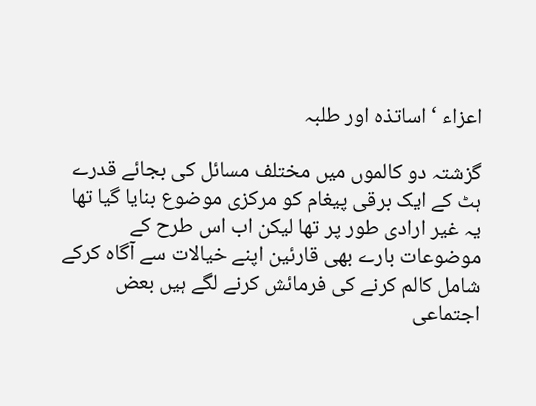اعزاء ‘ اساتذہ اور طلبہ

گزشتہ دو کالموں میں مختلف مسائل کی بجائے قدرے ہٹ کے ایک برقی پیغام کو مرکزی موضوع بنایا گیا تھا یہ غیر ارادی طور پر تھا لیکن اب اس طرح کے موضوعات بارے بھی قارئین اپنے خیالات سے آگاہ کرکے شامل کالم کرنے کی فرمائش کرنے لگے ہیں بعض اجتماعی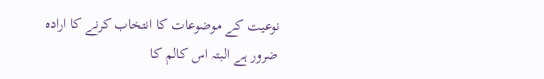نوعیت کے موضوعات کا انتخاب کرنے کا ارادہ ضرور ہے البتہ اس کالم کا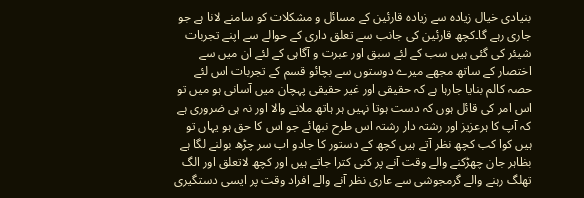بنیادی خیال زیادہ سے زیادہ قارئین کے مسائل و مشکلات کو سامنے لانا ہے جو جاری رہے گا۔کچھ قارئین کی جانب سے تعلق داری کے حوالے سے اپنے تجربات شیئر کی گئی ہیں سب کے لئے سبق اور عبرت و آگاہی کے لئے ان میں سے اختصار کے ساتھ مجھے میرے دوستوں سے بچائو قسم کے تجربات اس لئے حصہ کالم بنایا جارہا ہے کہ حقیقی اور غیر حقیقی پہچان میں آسانی ہو میں تو اس امر کی قائل ہوں کہ دست ہوتا نہیں ہر ہاتھ ملانے والا اور نہ ہی ضروری ہے کہ آپ کا ہرعزیز اور رشتہ دار رشتہ اس طرح نبھائے جو اس کا حق ہو یہاں تو ہیں کوا کب کچھ نظر آتے ہیں کچھ کے دستور کا جادو اب سر چڑھ بولنے لگا ہے بظاہر جان چھڑکنے والے وقت آنے پر کنی کترا جاتے ہیں اور کچھ لاتعلق اور الگ تھلگ رہنے والے گرمجوشی سے عاری نظر آنے والے افراد وقت پر ایسی دستگیری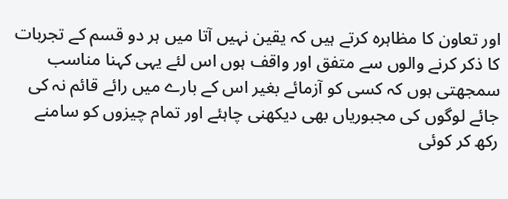اور تعاون کا مظاہرہ کرتے ہیں کہ یقین نہیں آتا میں ہر دو قسم کے تجربات کا ذکر کرنے والوں سے متفق اور واقف ہوں اس لئے یہی کہنا مناسب سمجھتی ہوں کہ کسی کو آزمائے بغیر اس کے بارے میں رائے قائم نہ کی جائے لوگوں کی مجبوریاں بھی دیکھنی چاہئے اور تمام چیزوں کو سامنے رکھ کر کوئی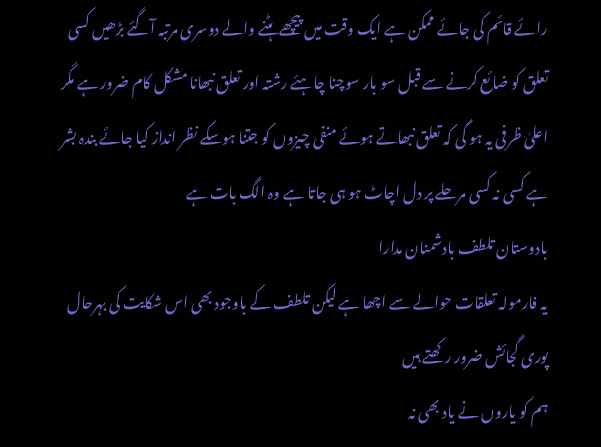رائے قائم کی جائے ممکن ہے ایک وقت میں پیچھے ہٹنے والے دوسری مرتبہ آگئے بڑھیں کسی تعلق کو ضائع کرنے سے قبل سو بار سوچنا چاہئے رشتہ اور تعلق نبھانا مشکل کام ضرور ہے مگر اعلیٰ ظرفی یہ ہو گی کہ تعلق نبھاتے ہوئے منفی چیزوں کو جتنا ہوسکے نظر انداز کیا جائے بندہ بشر ہے کسی نہ کسی مرحلے پر دل اچاٹ ہو ہی جاتا ہے وہ الگ بات ہے
بادوستان تلطف بادشمنان مدارا
یہ فارمولہ تعلقات حوالے سے اچھا ہے لیکن تلطف کے باوجود بھی اس شکایت کی بہرحال پوری گجائش ضرور رکھتے ہیں
ہم کو یاروں نے یاد بھی نہ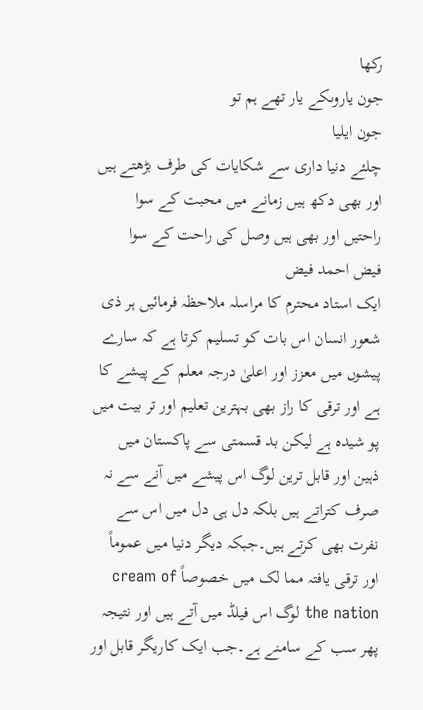رکھا
جون یاروںکے یار تھے ہم تو
جون ایلیا
چلئے دنیا داری سے شکایات کی طرف بڑھتے ہیں
اور بھی دکھ ہیں زمانے میں محبت کے سوا
راحتیں اور بھی ہیں وصل کی راحت کے سوا
فیض احمد فیض
ایک استاد محترم کا مراسلہ ملاحظہ فرمائیں ہر ذی شعور انسان اس بات کو تسلیم کرتا ہے کہ سارے پیشوں میں معزز اور اعلیٰ درجہ معلم کے پیشے کا ہے اور ترقی کا راز بھی بہترین تعلیم اور تر بیت میں پو شیدہ ہے لیکن بد قسمتی سے پاکستان میں ذہین اور قابل ترین لوگ اس پیشے میں آنے سے نہ صرف کتراتے ہیں بلکہ دل ہی دل میں اس سے نفرت بھی کرتے ہیں۔جبکہ دیگر دنیا میں عموماً اور ترقی یافتہ مما لک میں خصوصاً cream of the nation لوگ اس فیلڈ میں آتے ہیں اور نتیجہ پھر سب کے سامنے ہے۔جب ایک کاریگر قابل اور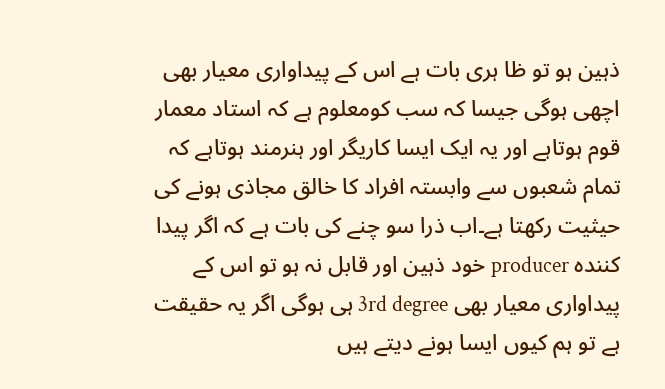ذہین ہو تو ظا ہری بات ہے اس کے پیداواری معیار بھی اچھی ہوگی جیسا کہ سب کومعلوم ہے کہ استاد معمار قوم ہوتاہے اور یہ ایک ایسا کاریگر اور ہنرمند ہوتاہے کہ تمام شعبوں سے وابستہ افراد کا خالق مجاذی ہونے کی حیثیت رکھتا ہے۔اب ذرا سو چنے کی بات ہے کہ اگر پیدا کنندہ producer خود ذہین اور قابل نہ ہو تو اس کے پیداواری معیار بھی 3rd degree ہی ہوگی اگر یہ حقیقت ہے تو ہم کیوں ایسا ہونے دیتے ہیں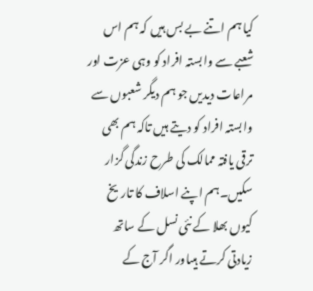کیا ہم اتنے بے بس ہیں کہ ہم اس شعبے سے وابستہ افراد کو وہی عزت اور مراعات دیدیں جو ہم دیگر شعبوں سے وابستہ افراد کو دیتے ہیں تاکہ ہم بھی ترقی یافتہ ممالک کی طرح زندگی گزار سکیں۔ہم اپنے اسلاف کا تاریخ کیوں بھلا کے نئی نسل کے ساتھ زیادتی کرتے ہیںاور اگر آج کے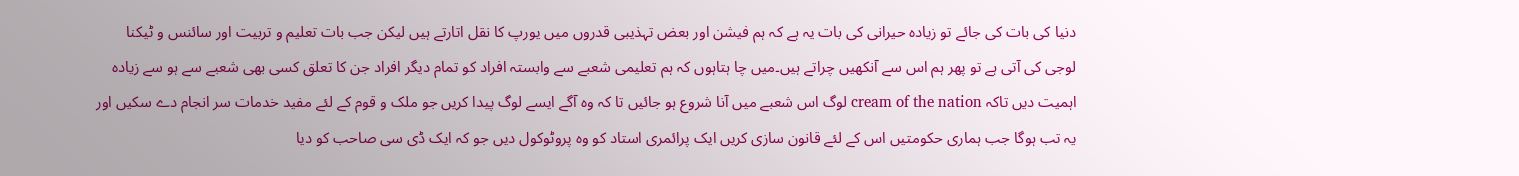دنیا کی بات کی جائے تو زیادہ حیرانی کی بات یہ ہے کہ ہم فیشن اور بعض تہذیبی قدروں میں یورپ کا نقل اتارتے ہیں لیکن جب بات تعلیم و تربیت اور سائنس و ٹیکنا لوجی کی آتی ہے تو پھر ہم اس سے آنکھیں چراتے ہیں۔میں چا ہتاہوں کہ ہم تعلیمی شعبے سے وابستہ افراد کو تمام دیگر افراد جن کا تعلق کسی بھی شعبے سے ہو سے زیادہ اہمیت دیں تاکہ cream of the nation لوگ اس شعبے میں آنا شروع ہو جائیں تا کہ وہ آگے ایسے لوگ پیدا کریں جو ملک و قوم کے لئے مفید خدمات سر انجام دے سکیں اور یہ تب ہوگا جب ہماری حکومتیں اس کے لئے قانون سازی کریں ایک پرائمری استاد کو وہ پروٹوکول دیں جو کہ ایک ڈی سی صاحب کو دیا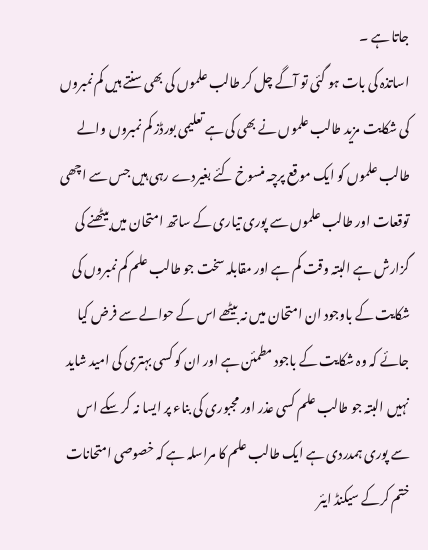جاتا ہے ۔
اساتذہ کی بات ہو گئی تو آگے چل کر طالب علموں کی بھی سنتے ہیں کم نمبروں کی شکایت مزید طالب علموں نے بھی کی ہے تعلیمی بورڈز کم نمبروں والے طالب علموں کو ایک موقع پرچہ منسوخ کئے بغیردے رہی ہیں جس سے اچھی توقعات اور طالب علموں سے پوری تیاری کے ساتھ امتحان میں بیٹھنے کی گزارش ہے البتہ وقت کم ہے اور مقابلہ سخت جو طالب علم کم نمبروں کی شکایت کے باوجود ان امتحان میں نہ بیٹھے اس کے حوالے سے فرض کیا جائے کہ وہ شکایت کے باجود مطمئن ہے اور ان کو کسی بہتری کی امید شاید نہیں البتہ جو طالب علم کسی عذر اور مجبوری کی بناء پر ایسا نہ کر سکے اس سے پوری ہمدردی ہے ایک طالب علم کا مراسلہ ہے کہ خصوصی امتحانات ختم کرکے سیکنڈ ایئر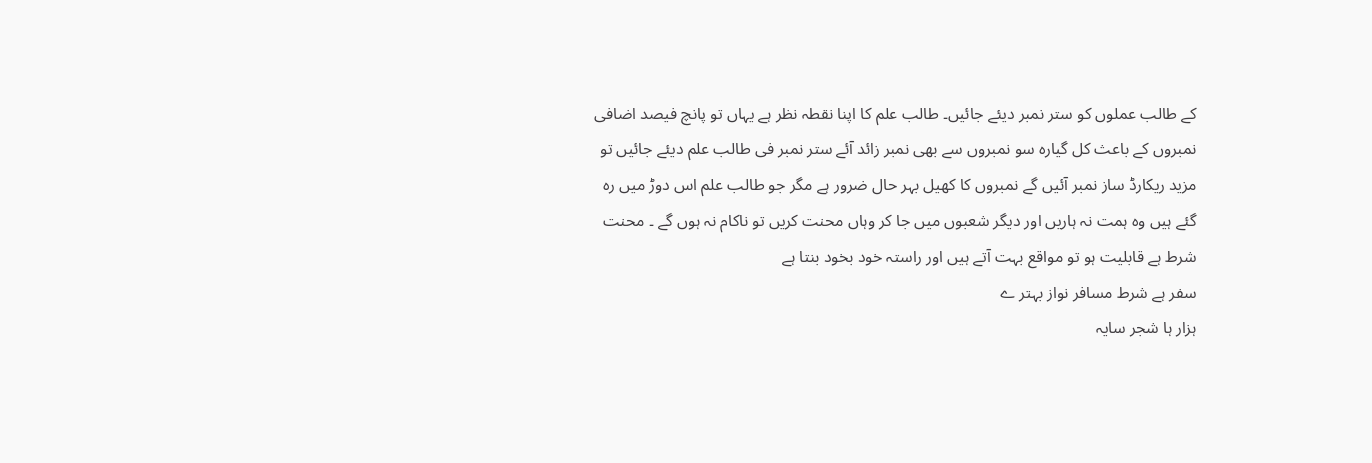کے طالب عملوں کو ستر نمبر دیئے جائیں۔ طالب علم کا اپنا نقطہ نظر ہے یہاں تو پانچ فیصد اضافی نمبروں کے باعث کل گیارہ سو نمبروں سے بھی نمبر زائد آئے ستر نمبر فی طالب علم دیئے جائیں تو مزید ریکارڈ ساز نمبر آئیں گے نمبروں کا کھیل بہر حال ضرور ہے مگر جو طالب علم اس دوڑ میں رہ گئے ہیں وہ ہمت نہ ہاریں اور دیگر شعبوں میں جا کر وہاں محنت کریں تو ناکام نہ ہوں گے ۔ محنت شرط ہے قابلیت ہو تو مواقع بہت آتے ہیں اور راستہ خود بخود بنتا ہے
سفر ہے شرط مسافر نواز بہتر ے
ہزار ہا شجر سایہ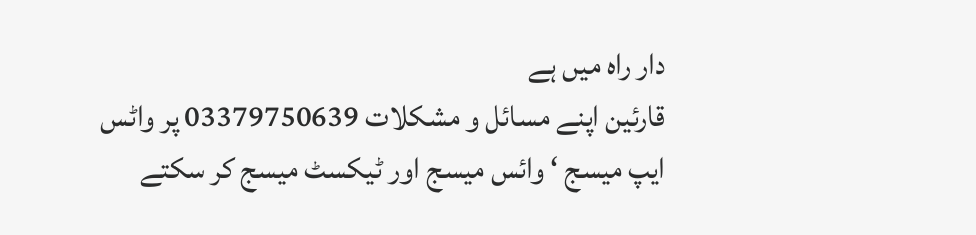دار راہ میں ہے
قارئین اپنے مسائل و مشکلات 03379750639 پر واٹس ایپ میسج ‘ وائس میسج اور ٹیکسٹ میسج کر سکتے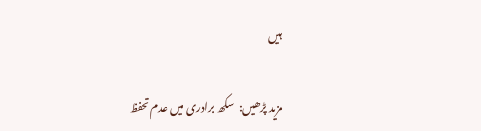ہیں

مزید پڑھیں:  سکھ برادری میں عدم تحفظ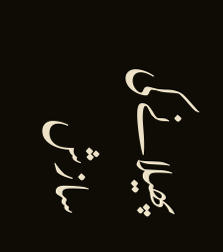پھیلانے کی سازش